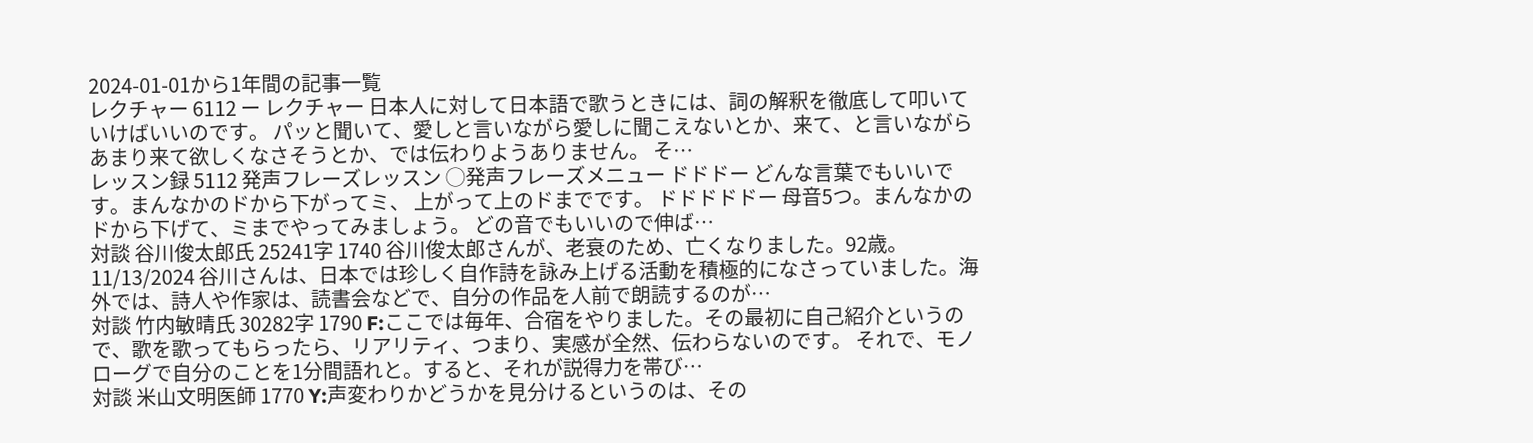2024-01-01から1年間の記事一覧
レクチャー 6112 ー レクチャー 日本人に対して日本語で歌うときには、詞の解釈を徹底して叩いていけばいいのです。 パッと聞いて、愛しと言いながら愛しに聞こえないとか、来て、と言いながらあまり来て欲しくなさそうとか、では伝わりようありません。 そ…
レッスン録 5112 発声フレーズレッスン ◯発声フレーズメニュー ドドドー どんな言葉でもいいです。まんなかのドから下がってミ、 上がって上のドまでです。 ドドドドドー 母音5つ。まんなかのドから下げて、ミまでやってみましょう。 どの音でもいいので伸ば…
対談 谷川俊太郎氏 25241字 1740 谷川俊太郎さんが、老衰のため、亡くなりました。92歳。11/13/2024 谷川さんは、日本では珍しく自作詩を詠み上げる活動を積極的になさっていました。海外では、詩人や作家は、読書会などで、自分の作品を人前で朗読するのが…
対談 竹内敏晴氏 30282字 1790 F:ここでは毎年、合宿をやりました。その最初に自己紹介というので、歌を歌ってもらったら、リアリティ、つまり、実感が全然、伝わらないのです。 それで、モノローグで自分のことを1分間語れと。すると、それが説得力を帯び…
対談 米山文明医師 1770 Y:声変わりかどうかを見分けるというのは、その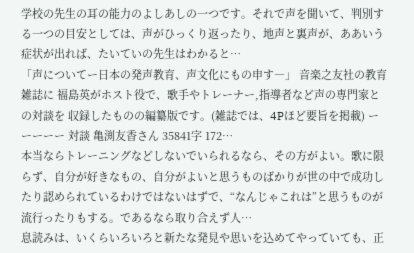学校の先生の耳の能力のよしあしの一つです。それで声を聞いて、判別する一つの目安としては、声がひっくり返ったり、地声と裏声が、ああいう症状が出れば、たいていの先生はわかると…
「声についてー日本の発声教育、声文化にもの申す―」 音楽之友社の教育雑誌に 福島英がホスト役で、歌手やトレーナー,指導者など声の専門家との対談を 収録したものの編纂版です。(雑誌では、4Pほど要旨を掲載) ーーーーー 対談 亀渕友香さん 35841字 172…
本当ならトレーニングなどしないでいられるなら、その方がよい。歌に限らず、自分が好きなもの、自分がよいと思うものばかりが世の中で成功したり認められているわけではないはずで、“なんじゃこれは”と思うものが流行ったりもする。であるなら取り合えず人…
息読みは、いくらいろいろと新たな発見や思いを込めてやっていても、正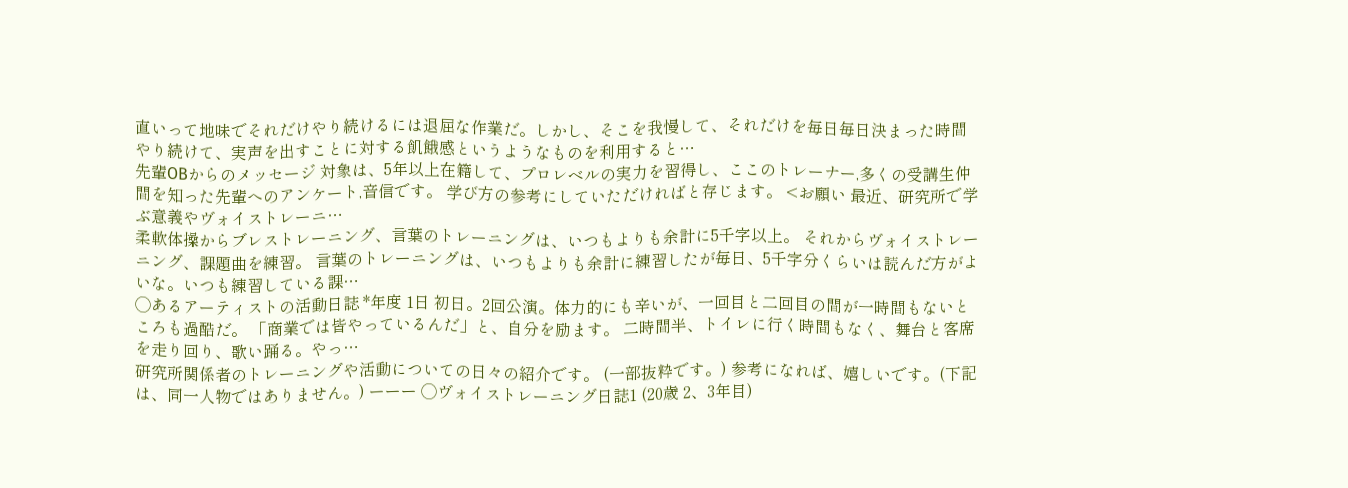直いって地味でそれだけやり続けるには退屈な作業だ。しかし、そこを我慢して、それだけを毎日毎日決まった時間やり続けて、実声を出すことに対する飢餓感というようなものを利用すると…
先輩OBからのメッセージ 対象は、5年以上在籍して、プロレベルの実力を習得し、ここのトレーナー,多くの受講生仲間を知った先輩へのアンケート,音信です。 学び方の参考にしていただければと存じます。 <お願い 最近、研究所で学ぶ意義やヴォイストレーニ…
柔軟体操からブレストレーニング、言葉のトレーニングは、いつもよりも余計に5千字以上。 それからヴォイストレーニング、課題曲を練習。 言葉のトレーニングは、いつもよりも余計に練習したが毎日、5千字分くらいは読んだ方がよいな。いつも練習している課…
◯あるアーティストの活動日誌 *年度 1日 初日。2回公演。体力的にも辛いが、一回目と二回目の間が一時間もないところも過酷だ。 「商業では皆やっているんだ」と、自分を励ます。 二時間半、トイレに行く時間もなく、舞台と客席を走り回り、歌い踊る。やっ…
研究所関係者のトレーニングや活動についての日々の紹介です。 (一部抜粋です。) 参考になれば、嬉しいです。(下記は、同一人物ではありません。) ーーー ◯ヴォイストレーニング日誌1 (20歳 2、3年目)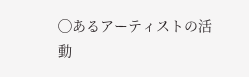◯あるアーティストの活動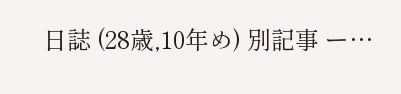日誌 (28歳,10年め) 別記事 ー…